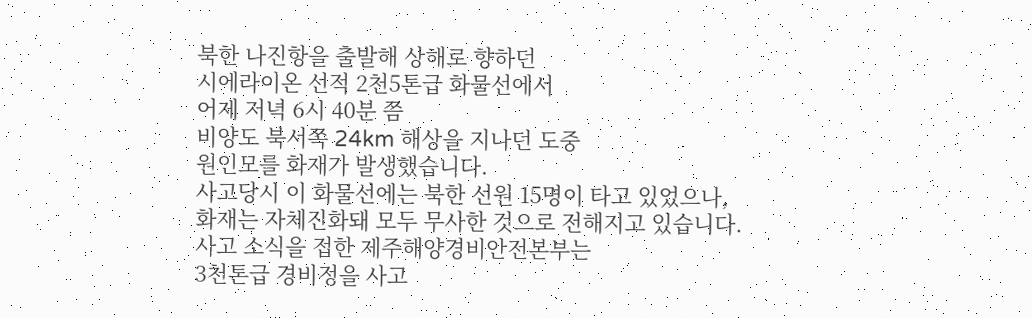북한 나진항을 출발해 상해로 향하던
시에라이온 선적 2천5톤급 화물선에서
어제 저녁 6시 40분 쯤
비양도 북서쪽 24km 해상을 지나던 도중
원인모를 화재가 발생했습니다.
사고당시 이 화물선에는 북한 선원 15명이 타고 있었으나,
화재는 자체진화돼 모두 무사한 것으로 전해지고 있습니다.
사고 소식을 접한 제주해양경비안전본부는
3천톤급 경비정을 사고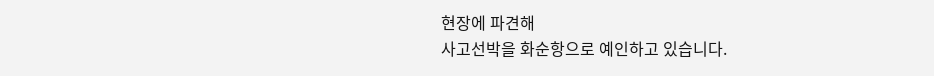현장에 파견해
사고선박을 화순항으로 예인하고 있습니다.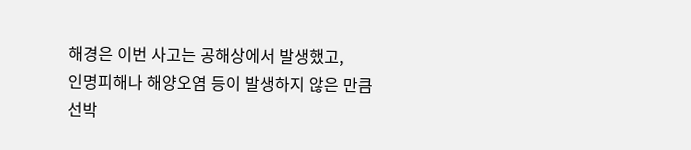해경은 이번 사고는 공해상에서 발생했고,
인명피해나 해양오염 등이 발생하지 않은 만큼
선박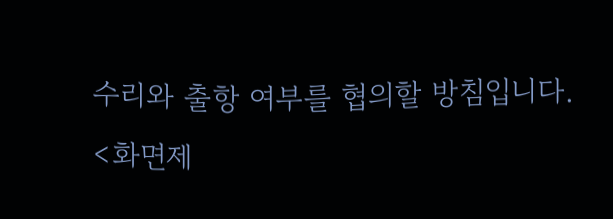수리와 출항 여부를 협의할 방침입니다.
<화면제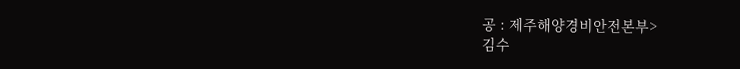공 : 제주해양경비안전본부>
김수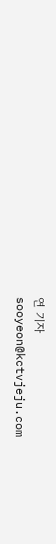연 기자
sooyeon@kctvjeju.com